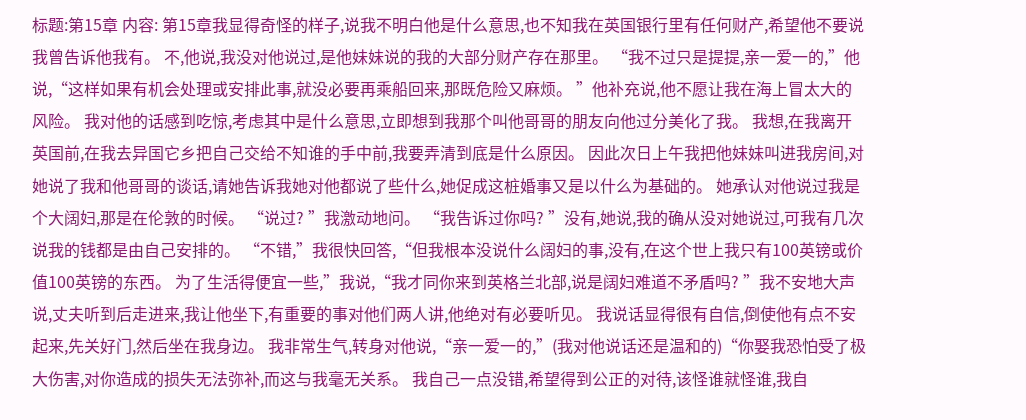标题:第15章 内容: 第15章我显得奇怪的样子,说我不明白他是什么意思,也不知我在英国银行里有任何财产,希望他不要说我曾告诉他我有。 不,他说,我没对他说过,是他妹妹说的我的大部分财产存在那里。 “我不过只是提提,亲一爱一的,”他说,“这样如果有机会处理或安排此事,就没必要再乘船回来,那既危险又麻烦。 ”他补充说,他不愿让我在海上冒太大的风险。 我对他的话感到吃惊,考虑其中是什么意思,立即想到我那个叫他哥哥的朋友向他过分美化了我。 我想,在我离开英国前,在我去异国它乡把自己交给不知谁的手中前,我要弄清到底是什么原因。 因此次日上午我把他妹妹叫进我房间,对她说了我和他哥哥的谈话,请她告诉我她对他都说了些什么,她促成这桩婚事又是以什么为基础的。 她承认对他说过我是个大阔妇,那是在伦敦的时候。 “说过? ”我激动地问。 “我告诉过你吗? ”没有,她说,我的确从没对她说过,可我有几次说我的钱都是由自己安排的。 “不错,”我很快回答,“但我根本没说什么阔妇的事,没有,在这个世上我只有100英镑或价值100英镑的东西。 为了生活得便宜一些,”我说,“我才同你来到英格兰北部,说是阔妇难道不矛盾吗? ”我不安地大声说,丈夫听到后走进来,我让他坐下,有重要的事对他们两人讲,他绝对有必要听见。 我说话显得很有自信,倒使他有点不安起来,先关好门,然后坐在我身边。 我非常生气,转身对他说,“亲一爱一的,”(我对他说话还是温和的)“你娶我恐怕受了极大伤害,对你造成的损失无法弥补,而这与我毫无关系。 我自己一点没错,希望得到公正的对待,该怪谁就怪谁,我自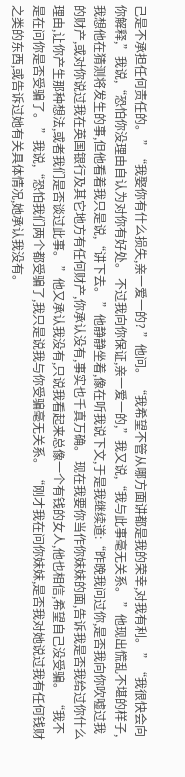己是不承担任何责任的。 ”“我娶你有什么损失,亲一爱一的? ”他问。 “我希望不管从哪方面讲都是我的荣幸,对我有利。 ”“我很快会向你解释,”我说,“恐怕你没理由自认为对你有好处。 不过我向你保证,亲一爱一的,”我又说,“我与此事毫无关系。 ”他现出慌乱不堪的样子,我想他在猜测将发生的事,但他看着我只是说,“讲下去。 ”他静静坐着,像在听我说下文,于是我继续道:“昨晚我问过你,是否我向你吹嘘过我的财产,或对你说过我在英国银行及其它地方有任何财产,你承认没有,事实也千真万确。 现在我要你当作你妹妹的面,告诉我是否我给过你什么理由,让你产生那种想法,或者我们是否谈过此事。 ”他又承认我没有,只说我看起来总像一个有钱的女人,他也相信,希望自己没受骗。 “我不是在问你是否受骗了。 ”我说,“恐怕我们两个都受骗了,我只是说我与你受骗毫无关系。 “刚才我在问你妹妹,是否我对她说过我有任何钱财之类的东西,或告诉过她有关具体情况,她承认我没有。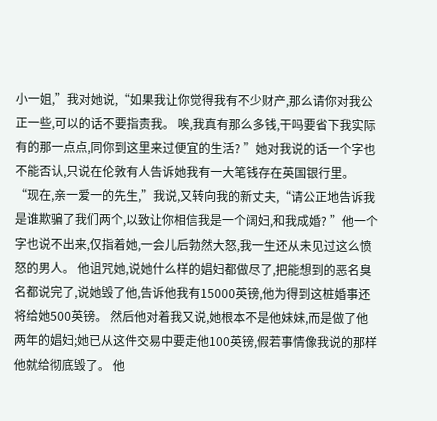小一姐,”我对她说,“如果我让你觉得我有不少财产,那么请你对我公正一些,可以的话不要指责我。 唉,我真有那么多钱,干吗要省下我实际有的那一点点,同你到这里来过便宜的生活? ”她对我说的话一个字也不能否认,只说在伦敦有人告诉她我有一大笔钱存在英国银行里。 “现在,亲一爱一的先生,”我说,又转向我的新丈夫,“请公正地告诉我是谁欺骗了我们两个,以致让你相信我是一个阔妇,和我成婚? ”他一个字也说不出来,仅指着她,一会儿后勃然大怒,我一生还从未见过这么愤怒的男人。 他诅咒她,说她什么样的娼妇都做尽了,把能想到的恶名臭名都说完了,说她毁了他,告诉他我有15000英镑,他为得到这桩婚事还将给她500英镑。 然后他对着我又说,她根本不是他妹妹,而是做了他两年的娼妇;她已从这件交易中要走他100英镑,假若事情像我说的那样他就给彻底毁了。 他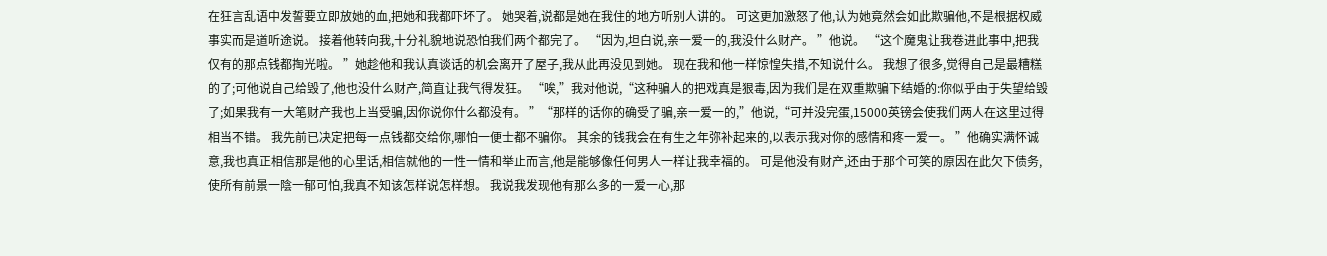在狂言乱语中发誓要立即放她的血,把她和我都吓坏了。 她哭着,说都是她在我住的地方听别人讲的。 可这更加激怒了他,认为她竟然会如此欺骗他,不是根据权威事实而是道听途说。 接着他转向我,十分礼貌地说恐怕我们两个都完了。 “因为,坦白说,亲一爱一的,我没什么财产。 ”他说。 “这个魔鬼让我卷进此事中,把我仅有的那点钱都掏光啦。 ”她趁他和我认真谈话的机会离开了屋子,我从此再没见到她。 现在我和他一样惊惶失措,不知说什么。 我想了很多,觉得自己是最糟糕的了;可他说自己给毁了,他也没什么财产,简直让我气得发狂。 “唉,”我对他说,“这种骗人的把戏真是狠毒,因为我们是在双重欺骗下结婚的:你似乎由于失望给毁了;如果我有一大笔财产我也上当受骗,因你说你什么都没有。 ”“那样的话你的确受了骗,亲一爱一的,”他说,“可并没完蛋,15000英镑会使我们两人在这里过得相当不错。 我先前已决定把每一点钱都交给你,哪怕一便士都不骗你。 其余的钱我会在有生之年弥补起来的,以表示我对你的感情和疼一爱一。 ”他确实满怀诚意,我也真正相信那是他的心里话,相信就他的一性一情和举止而言,他是能够像任何男人一样让我幸福的。 可是他没有财产,还由于那个可笑的原因在此欠下债务,使所有前景一陰一郁可怕,我真不知该怎样说怎样想。 我说我发现他有那么多的一爱一心,那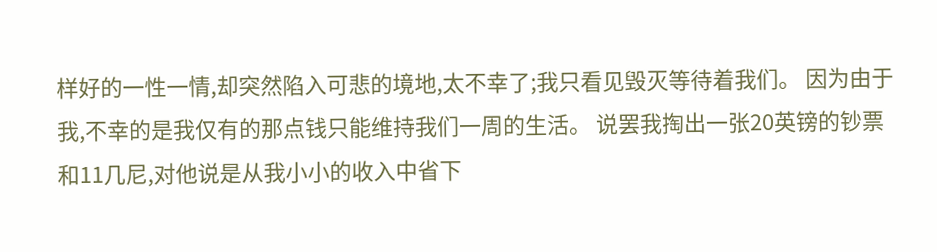样好的一性一情,却突然陷入可悲的境地,太不幸了;我只看见毁灭等待着我们。 因为由于我,不幸的是我仅有的那点钱只能维持我们一周的生活。 说罢我掏出一张20英镑的钞票和11几尼,对他说是从我小小的收入中省下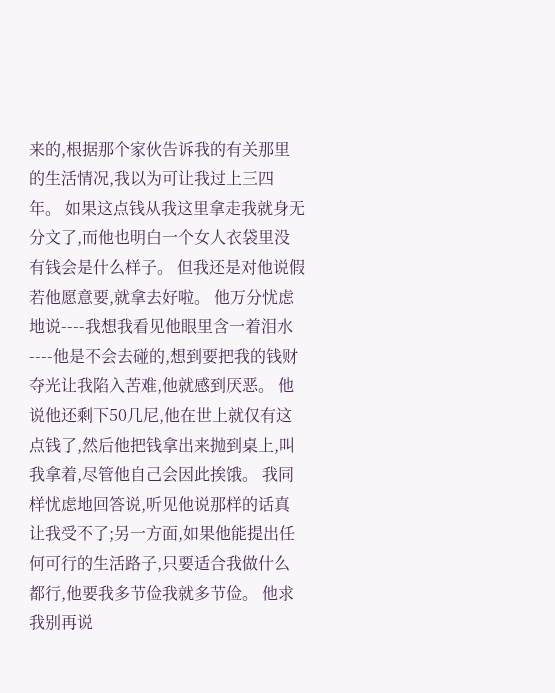来的,根据那个家伙告诉我的有关那里的生活情况,我以为可让我过上三四年。 如果这点钱从我这里拿走我就身无分文了,而他也明白一个女人衣袋里没有钱会是什么样子。 但我还是对他说假若他愿意要,就拿去好啦。 他万分忧虑地说----我想我看见他眼里含一着泪水----他是不会去碰的,想到要把我的钱财夺光让我陷入苦难,他就感到厌恶。 他说他还剩下50几尼,他在世上就仅有这点钱了,然后他把钱拿出来抛到桌上,叫我拿着,尽管他自己会因此挨饿。 我同样忧虑地回答说,听见他说那样的话真让我受不了;另一方面,如果他能提出任何可行的生活路子,只要适合我做什么都行,他要我多节俭我就多节俭。 他求我别再说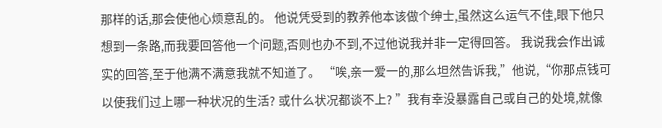那样的话,那会使他心烦意乱的。 他说凭受到的教养他本该做个绅士,虽然这么运气不佳,眼下他只想到一条路,而我要回答他一个问题,否则也办不到,不过他说我并非一定得回答。 我说我会作出诚实的回答,至于他满不满意我就不知道了。 “唉,亲一爱一的,那么坦然告诉我,”他说,“你那点钱可以使我们过上哪一种状况的生活? 或什么状况都谈不上? ”我有幸没暴露自己或自己的处境,就像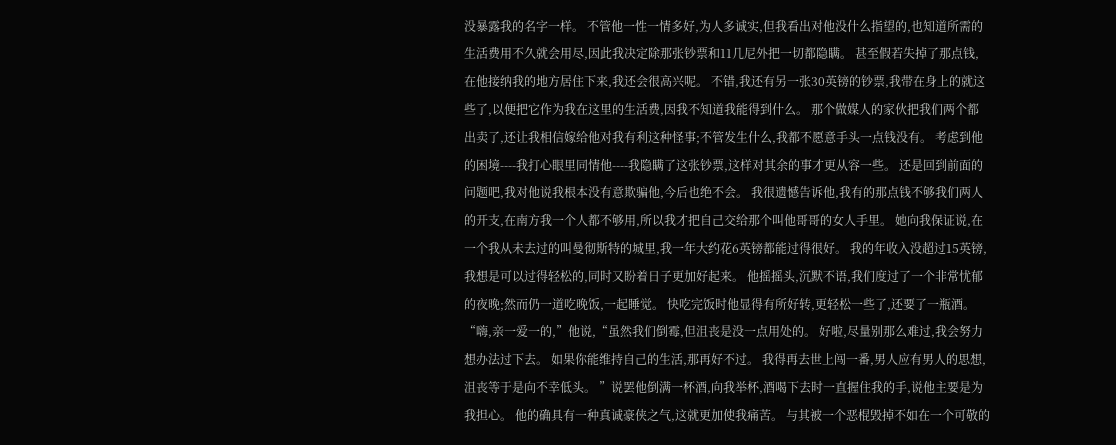没暴露我的名字一样。 不管他一性一情多好,为人多诚实,但我看出对他没什么指望的,也知道所需的生活费用不久就会用尽,因此我决定除那张钞票和11几尼外把一切都隐瞒。 甚至假若失掉了那点钱,在他接纳我的地方居住下来,我还会很高兴呢。 不错,我还有另一张30英镑的钞票,我带在身上的就这些了,以便把它作为我在这里的生活费,因我不知道我能得到什么。 那个做媒人的家伙把我们两个都出卖了,还让我相信嫁给他对我有利这种怪事;不管发生什么,我都不愿意手头一点钱没有。 考虑到他的困境----我打心眼里同情他----我隐瞒了这张钞票,这样对其余的事才更从容一些。 还是回到前面的问题吧,我对他说我根本没有意欺骗他,今后也绝不会。 我很遗憾告诉他,我有的那点钱不够我们两人的开支,在南方我一个人都不够用,所以我才把自己交给那个叫他哥哥的女人手里。 她向我保证说,在一个我从未去过的叫曼彻斯特的城里,我一年大约花6英镑都能过得很好。 我的年收入没超过15英镑,我想是可以过得轻松的,同时又盼着日子更加好起来。 他摇摇头,沉默不语,我们度过了一个非常忧郁的夜晚;然而仍一道吃晚饭,一起睡觉。 快吃完饭时他显得有所好转,更轻松一些了,还要了一瓶酒。 “嗨,亲一爱一的,”他说,“虽然我们倒霉,但沮丧是没一点用处的。 好啦,尽量别那么难过,我会努力想办法过下去。 如果你能维持自己的生活,那再好不过。 我得再去世上闯一番,男人应有男人的思想,沮丧等于是向不幸低头。 ”说罢他倒满一杯酒,向我举杯,酒喝下去时一直握住我的手,说他主要是为我担心。 他的确具有一种真诚豪侠之气,这就更加使我痛苦。 与其被一个恶棍毁掉不如在一个可敬的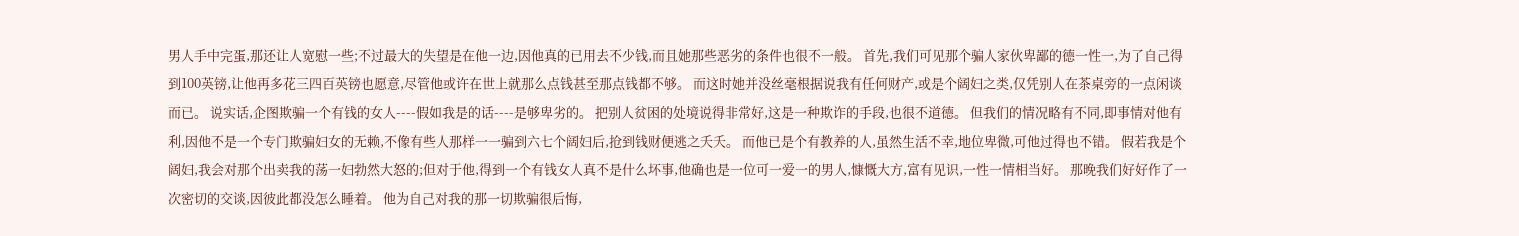男人手中完蛋,那还让人宽慰一些;不过最大的失望是在他一边,因他真的已用去不少钱,而且她那些恶劣的条件也很不一般。 首先,我们可见那个骗人家伙卑鄙的德一性一,为了自己得到100英镑,让他再多花三四百英镑也愿意,尽管他或许在世上就那么点钱甚至那点钱都不够。 而这时她并没丝毫根据说我有任何财产,或是个阔妇之类,仅凭别人在茶桌旁的一点闲谈而已。 说实话,企图欺骗一个有钱的女人----假如我是的话----是够卑劣的。 把别人贫困的处境说得非常好,这是一种欺诈的手段,也很不道德。 但我们的情况略有不同,即事情对他有利,因他不是一个专门欺骗妇女的无赖,不像有些人那样一一骗到六七个阔妇后,抢到钱财便逃之夭夭。 而他已是个有教养的人,虽然生活不幸,地位卑微,可他过得也不错。 假若我是个阔妇,我会对那个出卖我的荡一妇勃然大怒的;但对于他,得到一个有钱女人真不是什么坏事,他确也是一位可一爱一的男人,慷慨大方,富有见识,一性一情相当好。 那晚我们好好作了一次密切的交谈,因彼此都没怎么睡着。 他为自己对我的那一切欺骗很后悔,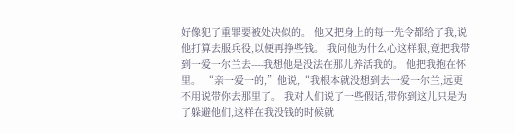好像犯了重罪要被处决似的。 他又把身上的每一先令都给了我,说他打算去服兵役,以便再挣些钱。 我问他为什么心这样狠,竟把我带到一爱一尔兰去----我想他是没法在那儿养活我的。 他把我抱在怀里。 “亲一爱一的,”他说,“我根本就没想到去一爱一尔兰,远更不用说带你去那里了。 我对人们说了一些假话,带你到这儿只是为了躲避他们,这样在我没钱的时候就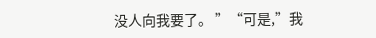没人向我要了。 ”“可是,”我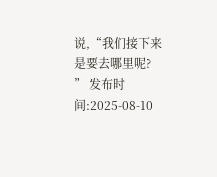说,“我们接下来是要去哪里呢? ” 发布时间:2025-08-10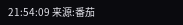21:54:09 来源:番茄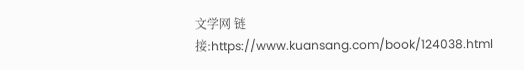文学网 链接:https://www.kuansang.com/book/124038.html